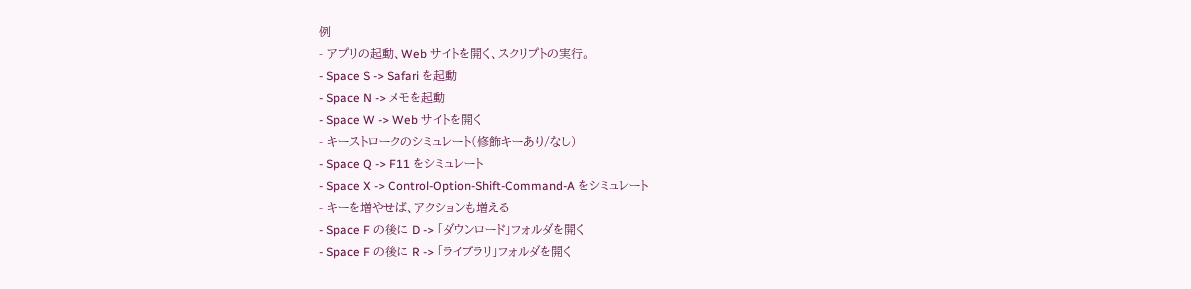例
- アプリの起動、Web サイトを開く、スクリプトの実行。
- Space S -> Safari を起動
- Space N -> メモを起動
- Space W -> Web サイトを開く
- キーストロークのシミュレート(修飾キーあり/なし)
- Space Q -> F11 をシミュレート
- Space X -> Control-Option-Shift-Command-A をシミュレート
- キーを増やせば、アクションも増える
- Space F の後に D -> 「ダウンロード」フォルダを開く
- Space F の後に R -> 「ライブラリ」フォルダを開く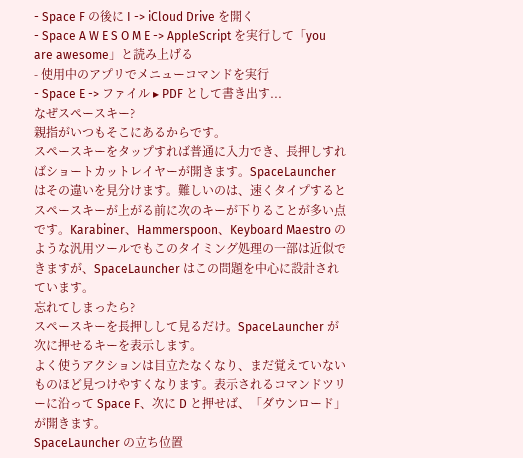- Space F の後に I -> iCloud Drive を開く
- Space A W E S O M E -> AppleScript を実行して「you are awesome」と読み上げる
- 使用中のアプリでメニューコマンドを実行
- Space E -> ファイル ▸ PDF として書き出す...
なぜスペースキー?
親指がいつもそこにあるからです。
スペースキーをタップすれば普通に入力でき、長押しすればショートカットレイヤーが開きます。SpaceLauncher はその違いを見分けます。難しいのは、速くタイプするとスペースキーが上がる前に次のキーが下りることが多い点です。Karabiner、Hammerspoon、Keyboard Maestro のような汎用ツールでもこのタイミング処理の一部は近似できますが、SpaceLauncher はこの問題を中心に設計されています。
忘れてしまったら?
スペースキーを長押しして見るだけ。SpaceLauncher が次に押せるキーを表示します。
よく使うアクションは目立たなくなり、まだ覚えていないものほど見つけやすくなります。表示されるコマンドツリーに沿って Space F、次に D と押せば、「ダウンロード」が開きます。
SpaceLauncher の立ち位置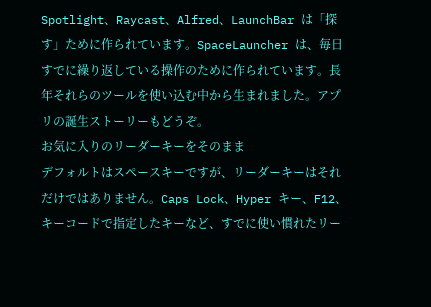Spotlight、Raycast、Alfred、LaunchBar は「探す」ために作られています。SpaceLauncher は、毎日すでに繰り返している操作のために作られています。長年それらのツールを使い込む中から生まれました。アプリの誕生ストーリーもどうぞ。
お気に入りのリーダーキーをそのまま
デフォルトはスペースキーですが、リーダーキーはそれだけではありません。Caps Lock、Hyper キー、F12、キーコードで指定したキーなど、すでに使い慣れたリー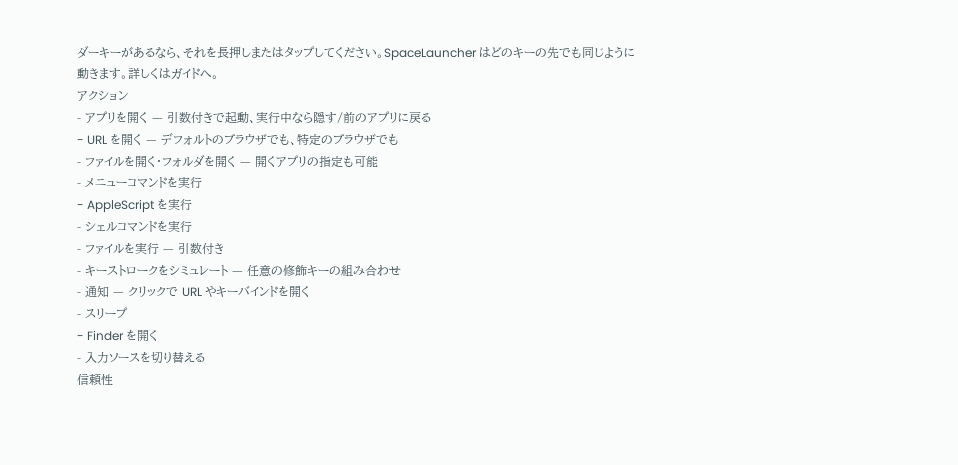ダーキーがあるなら、それを長押しまたはタップしてください。SpaceLauncher はどのキーの先でも同じように動きます。詳しくはガイドへ。
アクション
- アプリを開く — 引数付きで起動、実行中なら隠す/前のアプリに戻る
- URL を開く — デフォルトのブラウザでも、特定のブラウザでも
- ファイルを開く・フォルダを開く — 開くアプリの指定も可能
- メニューコマンドを実行
- AppleScript を実行
- シェルコマンドを実行
- ファイルを実行 — 引数付き
- キーストロークをシミュレート — 任意の修飾キーの組み合わせ
- 通知 — クリックで URL やキーバインドを開く
- スリープ
- Finder を開く
- 入力ソースを切り替える
信頼性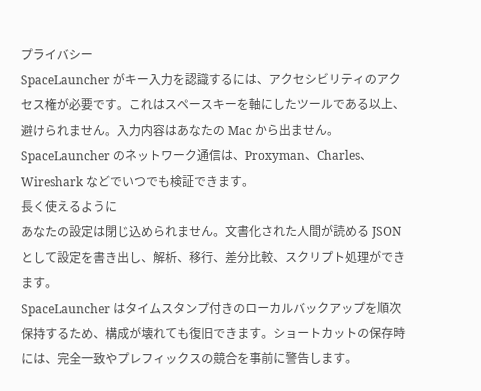プライバシー
SpaceLauncher がキー入力を認識するには、アクセシビリティのアクセス権が必要です。これはスペースキーを軸にしたツールである以上、避けられません。入力内容はあなたの Mac から出ません。SpaceLauncher のネットワーク通信は、Proxyman、Charles、Wireshark などでいつでも検証できます。
長く使えるように
あなたの設定は閉じ込められません。文書化された人間が読める JSON として設定を書き出し、解析、移行、差分比較、スクリプト処理ができます。
SpaceLauncher はタイムスタンプ付きのローカルバックアップを順次保持するため、構成が壊れても復旧できます。ショートカットの保存時には、完全一致やプレフィックスの競合を事前に警告します。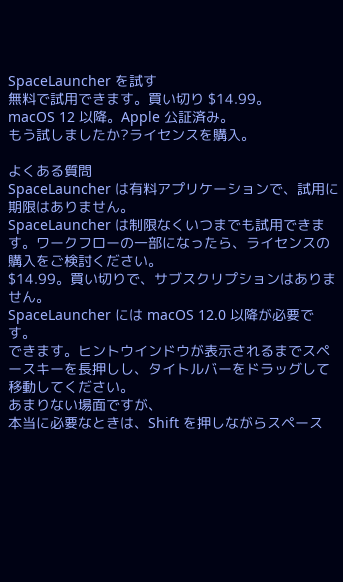SpaceLauncher を試す
無料で試用できます。買い切り $14.99。
macOS 12 以降。Apple 公証済み。
もう試しましたか?ライセンスを購入。

よくある質問
SpaceLauncher は有料アプリケーションで、試用に期限はありません。
SpaceLauncher は制限なくいつまでも試用できます。ワークフローの一部になったら、ライセンスの購入をご検討ください。
$14.99。買い切りで、サブスクリプションはありません。
SpaceLauncher には macOS 12.0 以降が必要です。
できます。ヒントウインドウが表示されるまでスペースキーを長押しし、タイトルバーをドラッグして移動してください。
あまりない場面ですが、
本当に必要なときは、Shift を押しながらスペース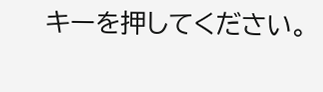キーを押してください。